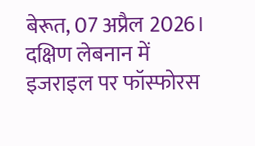बेरूत, 07 अप्रैल 2026।
दक्षिण लेबनान में इजराइल पर फॉस्फोरस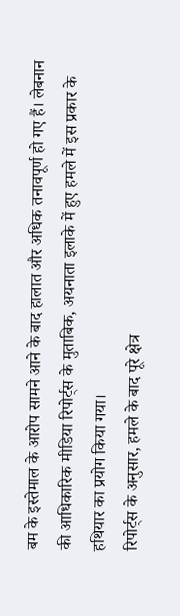बम के इस्तेमाल के आरोप सामने आने के बाद हालात और अधिक तनावपूर्ण हो गए हैं। लेबनान की आधिकारिक मीडिया रिपोर्ट्स के मुताबिक, अयनाता इलाके में हुए हमले में इस प्रकार के हथियार का प्रयोग किया गया।
रिपोर्ट्स के अनुसार, हमले के बाद पूरे क्षेत्र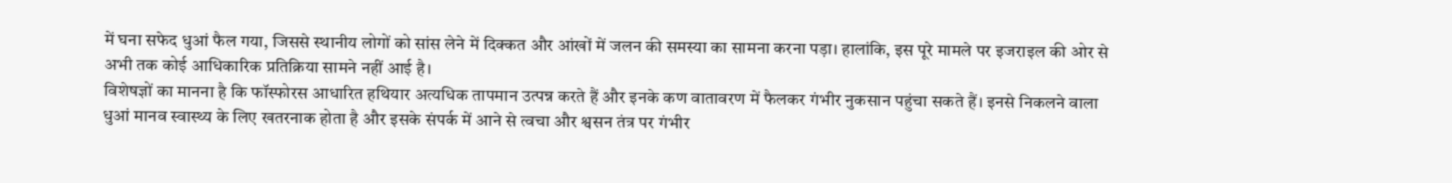में घना सफेद धुआं फैल गया, जिससे स्थानीय लोगों को सांस लेने में दिक्कत और आंखों में जलन की समस्या का सामना करना पड़ा। हालांकि, इस पूरे मामले पर इजराइल की ओर से अभी तक कोई आधिकारिक प्रतिक्रिया सामने नहीं आई है।
विशेषज्ञों का मानना है कि फॉस्फोरस आधारित हथियार अत्यधिक तापमान उत्पन्न करते हैं और इनके कण वातावरण में फैलकर गंभीर नुकसान पहुंचा सकते हैं। इनसे निकलने वाला धुआं मानव स्वास्थ्य के लिए खतरनाक होता है और इसके संपर्क में आने से त्वचा और श्वसन तंत्र पर गंभीर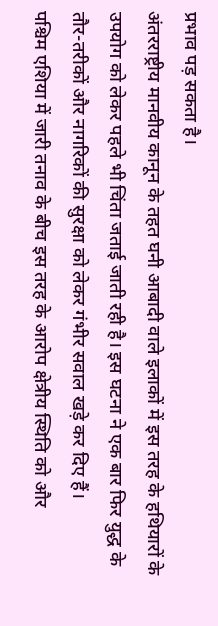प्रभाव पड़ सकता है।
अंतरराष्ट्रीय मानवीय कानून के तहत घनी आबादी वाले इलाकों में इस तरह के हथियारों के उपयोग को लेकर पहले भी चिंता जताई जाती रही है। इस घटना ने एक बार फिर युद्ध के तौर-तरीकों और नागरिकों की सुरक्षा को लेकर गंभीर सवाल खड़े कर दिए हैं।
पश्चिम एशिया में जारी तनाव के बीच इस तरह के आरोप क्षेत्रीय स्थिति को और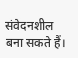संवेदनशील बना सकते हैं।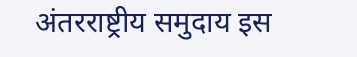अंतरराष्ट्रीय समुदाय इस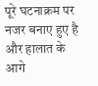पूरे घटनाक्रम पर नजर बनाए हुए है और हालात के आगे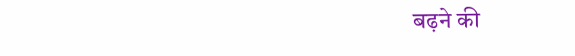बढ़ने की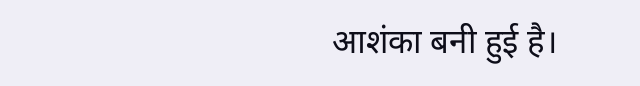आशंका बनी हुई है।